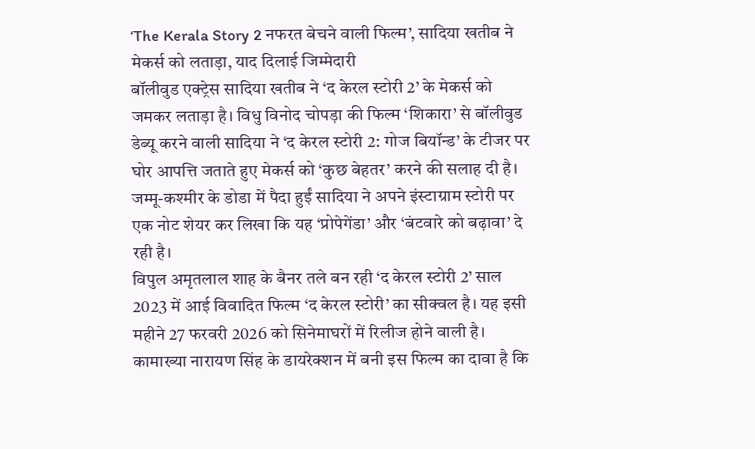‘The Kerala Story 2 नफरत बेचने वाली फिल्म’, सादिया खतीब ने मेकर्स को लताड़ा, याद दिलाई जिम्मेदारी
बॉलीवुड एक्ट्रेस सादिया खतीब ने ‘द केरल स्टोरी 2’ के मेकर्स को जमकर लताड़ा है। विधु विनोद चोपड़ा की फिल्म ‘शिकारा’ से बॉलीवुड डेब्यू करने वाली सादिया ने ‘द केरल स्टोरी 2: गोज बियॉन्ड’ के टीजर पर घोर आपत्ति जताते हुए मेकर्स को ‘कुछ बेहतर’ करने की सलाह दी है। जम्मू-कश्मीर के डोडा में पैदा हुईं सादिया ने अपने इंस्टाग्राम स्टोरी पर एक नोट शेयर कर लिखा कि यह ‘प्रोपेगेंडा’ और ‘बंटवारे को बढ़ावा’ दे रही है।
विपुल अमृतलाल शाह के बैनर तले बन रही ‘द केरल स्टोरी 2’ साल 2023 में आई विवादित फिल्म ‘द केरल स्टोरी’ का सीक्वल है। यह इसी महीने 27 फरवरी 2026 को सिनेमाघरों में रिलीज होने वाली है। कामाख्या नारायण सिंह के डायरेक्शन में बनी इस फिल्म का दावा है कि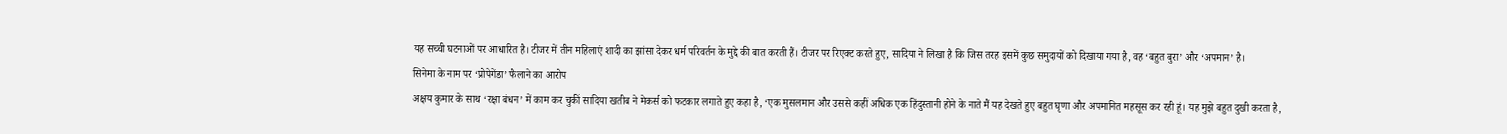यह सच्ची घटनाओं पर आधारित है। टीजर में तीन महिलाएं शादी का झांसा देकर धर्म परिवर्तन के मुद्दे की बात करती हैं। टीजर पर रिएक्ट करते हुए, सादिया ने लिखा है कि जिस तरह इसमें कुछ समुदायों को दिखाया गया है, वह ‘बहुत बुरा’ और ‘अपमान’ है।
सिनेमा के नाम पर ‘प्रोपेगेंडा’ फैलाने का आरोप
अक्षय कुमार के साथ ‘रक्षा बंधन’ में काम कर चुकीं सादिया खतीब ने मेकर्स को फटकार लगाते हुए कहा है, ‘एक मुसलमान और उससे कहीं अधिक एक हिंदुस्तानी होने के नाते मैं यह देखते हुए बहुत घृणा और अपमानित महसूस कर रही हूं। यह मुझे बहुत दुखी करता है,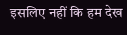इसलिए नहीं कि हम देख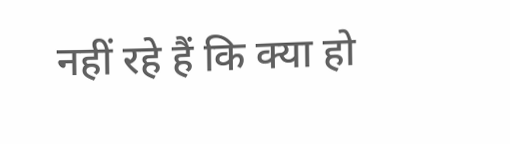नहीं रहे हैं कि क्या हो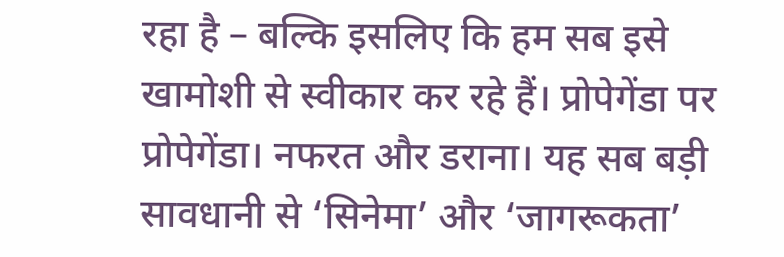रहा है – बल्कि इसलिए कि हम सब इसे खामोशी से स्वीकार कर रहे हैं। प्रोपेगेंडा पर प्रोपेगेंडा। नफरत और डराना। यह सब बड़ी सावधानी से ‘सिनेमा’ और ‘जागरूकता’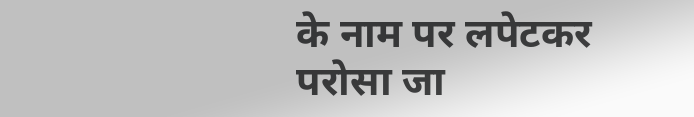के नाम पर लपेटकर परोसा जा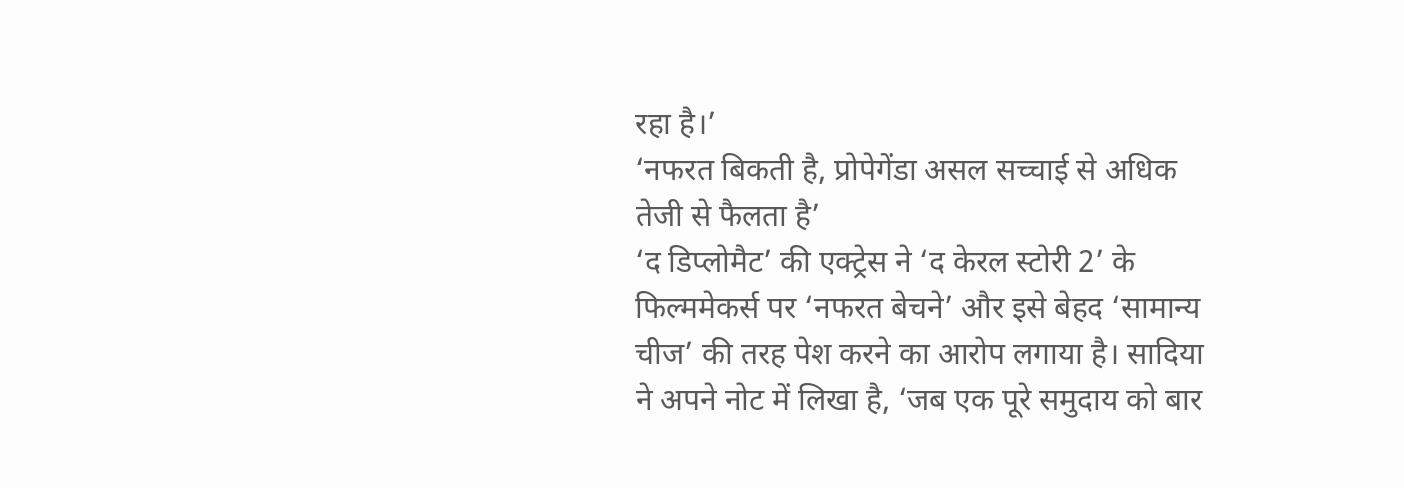रहा है।’
‘नफरत बिकती है, प्रोपेगेंडा असल सच्चाई से अधिक तेजी से फैलता है’
‘द डिप्लोमैट’ की एक्ट्रेस ने ‘द केरल स्टोरी 2’ के फिल्ममेकर्स पर ‘नफरत बेचने’ और इसे बेहद ‘सामान्य चीज’ की तरह पेश करने का आरोप लगाया है। सादिया ने अपने नोट में लिखा है, ‘जब एक पूरे समुदाय को बार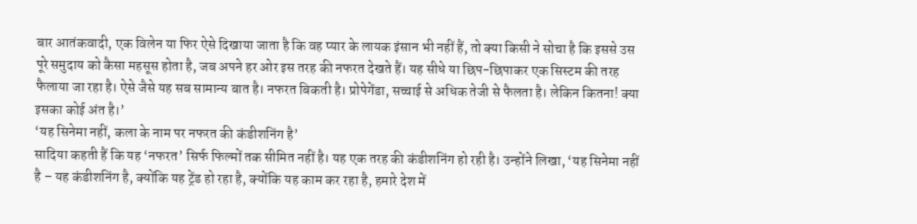बार आतंकवादी, एक विलेन या फिर ऐसे दिखाया जाता है कि वह प्यार के लायक इंसान भी नहीं हैं, तो क्या किसी ने सोचा है कि इससे उस पूरे समुदाय को कैसा महसूस होता है, जब अपने हर ओर इस तरह की नफरत देखते हैं। यह सीधे या छिप-छिपाकर एक सिस्टम की तरह फैलाया जा रहा है। ऐसे जैसे यह सब सामान्य बात है। नफरत बिकती है। प्रोपेगेंडा, सच्चाई से अधिक तेजी से फैलता है। लेकिन कितना! क्या इसका कोई अंत है।’
‘यह सिनेमा नहीं, कला के नाम पर नफरत की कंडीशनिंग है’
सादिया कहती हैं कि यह ‘नफरत’ सिर्फ फिल्मों तक सीमित नहीं है। यह एक तरह की कंडीशनिंग हो रही है। उन्होंने लिखा, ‘यह सिनेमा नहीं है – यह कंडीशनिंग है, क्योंकि यह ट्रेंड हो रहा है, क्योंकि यह काम कर रहा है, हमारे देश में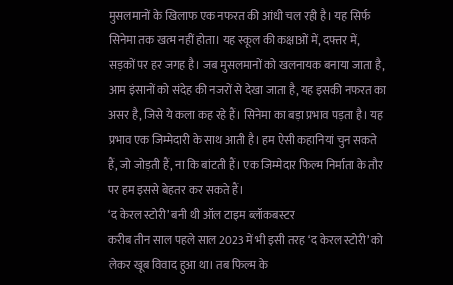मुसलमानों के खिलाफ एक नफरत की आंधी चल रही है। यह सिर्फ सिनेमा तक खत्म नहीं होता। यह स्कूल की कक्षाओं में, दफ्तर में, सड़कों पर हर जगह है। जब मुसलमानों को खलनायक बनाया जाता है, आम इंसानों को संदेह की नजरों से देखा जाता है, यह इसकी नफरत का असर है, जिसे ये कला कह रहे हैं। सिनेमा का बड़ा प्रभाव पड़ता है। यह प्रभाव एक जिम्मेदारी के साथ आती है। हम ऐसी कहानियां चुन सकते हैं, जो जोड़ती हैं, ना कि बांटती हैं। एक जिम्मेदार फिल्म निर्माता के तौर पर हम इससे बेहतर कर सकते हैं।
‘द केरल स्टोरी’ बनी थी ऑल टाइम ब्लॉकबस्टर
करीब तीन साल पहले साल 2023 में भी इसी तरह ‘द केरल स्टोरी’ को लेकर खूब विवाद हुआ था। तब फिल्म के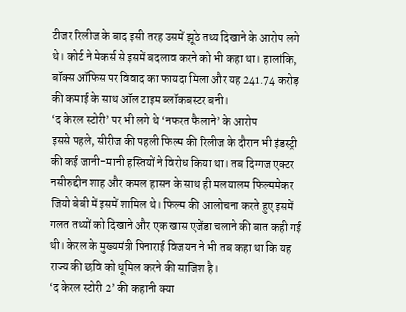टीजर रिलीज के बाद इसी तरह उसमें झूठे तथ्य दिखाने के आरोप लगे थे। कोर्ट ने मेकर्स से इसमें बदलाव करने को भी कहा था। हालांकि, बॉक्स ऑफिस पर विवाद का फायदा मिला और यह 241.74 करोड़ की कमाई के साथ ऑल टाइम ब्लॉकबस्टर बनी।
‘द केरल स्टोरी’ पर भी लगे थे ‘नफरत फैलाने’ के आरोप
इससे पहले, सीरीज की पहली फिल्म की रिलीज के दौरान भी इंडस्ट्री की कई जानी-मानी हस्तियों ने विरोध किया था। तब दिग्गज एक्टर नसीरुद्दीन शाह और कमल हासन के साथ ही मलयालम फिल्ममेकर जियो बेबी में इसमें शामिल थे। फिल्म की आलोचना करते हुए इसमें गलत तथ्यों को दिखाने और एक खास एजेंडा चलाने की बात कही गई थी। केरल के मुख्यमंत्री पिनाराई विजयन ने भी तब कहा था कि यह राज्य की छवि को धूमिल करने की साजिश है।
‘द केरल स्टोरी 2’ की कहानी क्या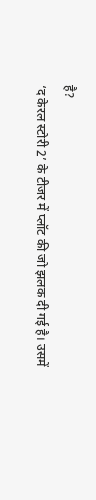है?
‘द केरल स्टोरी 2’ के टीजर में प्लॉट की जो झलक दी गई है। उसमें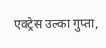एक्ट्रेस उल्का गुप्ता,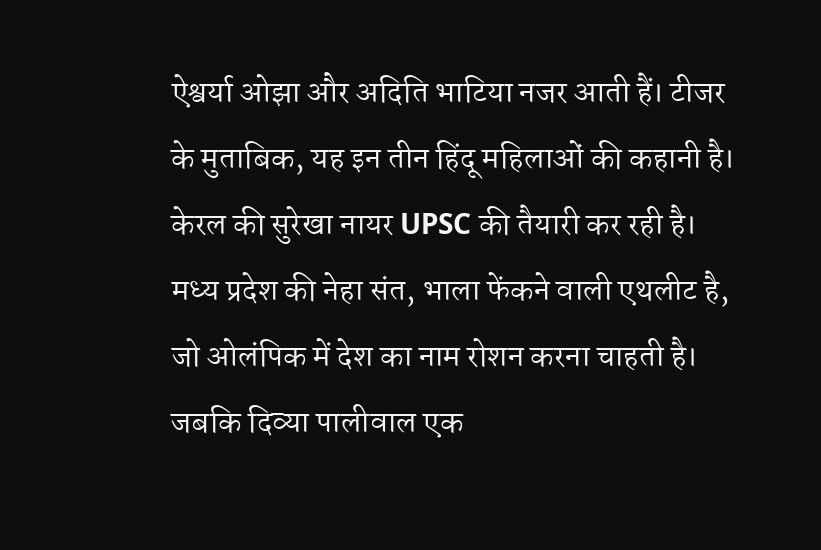ऐश्वर्या ओझा और अदिति भाटिया नजर आती हैं। टीजर के मुताबिक, यह इन तीन हिंदू महिलाओं की कहानी है। केरल की सुरेखा नायर UPSC की तैयारी कर रही है। मध्य प्रदेश की नेहा संत, भाला फेंकने वाली एथलीट है, जो ओलंपिक में देश का नाम रोशन करना चाहती है। जबकि दिव्या पालीवाल एक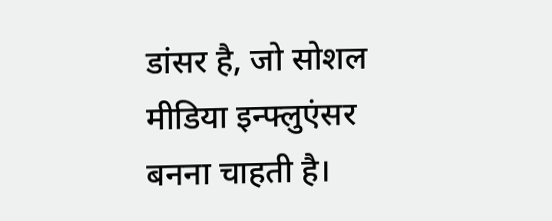डांसर है, जो सोशल मीडिया इन्फ्लुएंसर बनना चाहती है।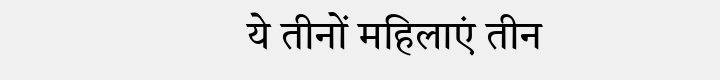ये तीनों महिलाएं तीन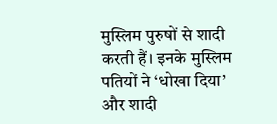मुस्लिम पुरुषों से शादी करती हैं। इनके मुस्लिम पतियों ने ‘धोखा दिया’ और शादी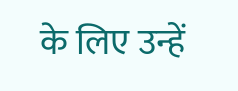के लिए उन्हें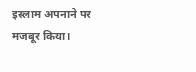इस्लाम अपनाने पर मजबूर किया।